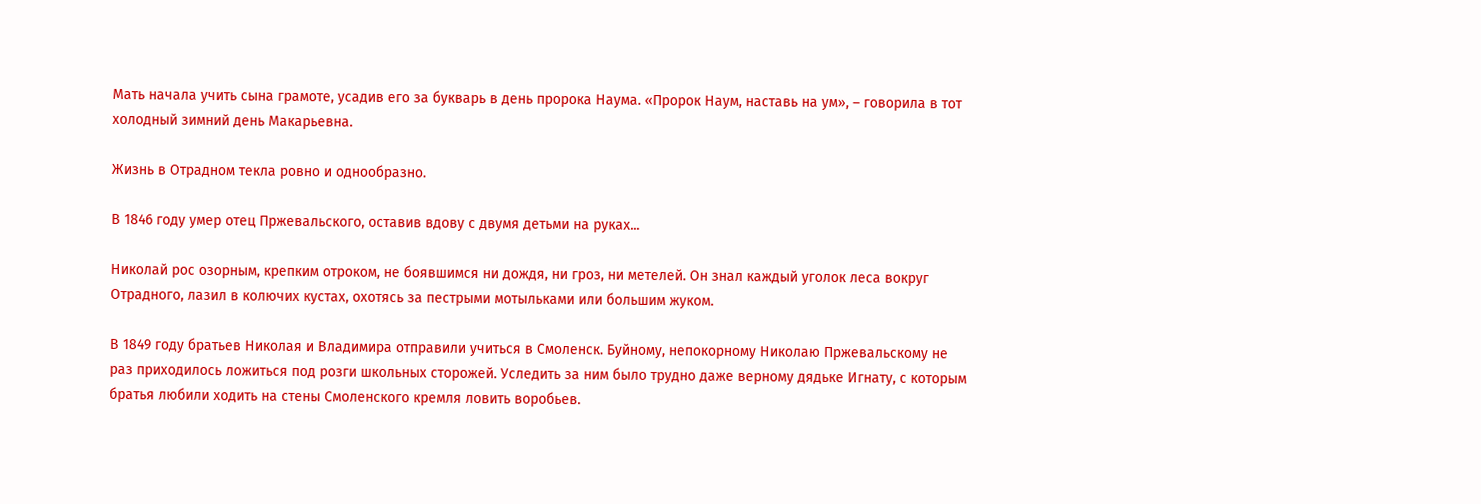Мать начала учить сына грамоте, усадив его за букварь в день пророка Наума. «Пророк Наум, наставь на ум», – говорила в тот холодный зимний день Макарьевна.

Жизнь в Отрадном текла ровно и однообразно.

В 1846 году умер отец Пржевальского, оставив вдову с двумя детьми на руках...

Николай рос озорным, крепким отроком, не боявшимся ни дождя, ни гроз, ни метелей. Он знал каждый уголок леса вокруг Отрадного, лазил в колючих кустах, охотясь за пестрыми мотыльками или большим жуком.

В 1849 году братьев Николая и Владимира отправили учиться в Смоленск. Буйному, непокорному Николаю Пржевальскому не раз приходилось ложиться под розги школьных сторожей. Уследить за ним было трудно даже верному дядьке Игнату, с которым братья любили ходить на стены Смоленского кремля ловить воробьев.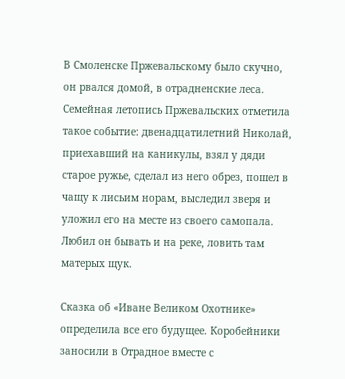В Смоленске Пржевальскому было скучно, он рвался домой, в отрадненские леса. Семейная летопись Пржевальских отметила такое событие: двенадцатилетний Николай, приехавший на каникулы, взял у дяди старое ружье, сделал из него обрез, пошел в чащу к лисьим норам, выследил зверя и уложил его на месте из своего самопала. Любил он бывать и на реке, ловить там матерых щук.

Сказка об «Иване Великом Охотнике» определила все его будущее. Коробейники заносили в Отрадное вместе с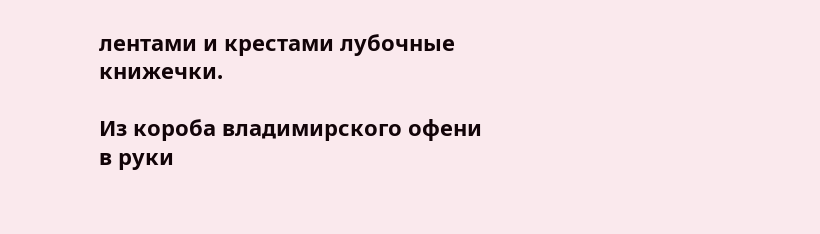лентами и крестами лубочные книжечки.

Из короба владимирского офени в руки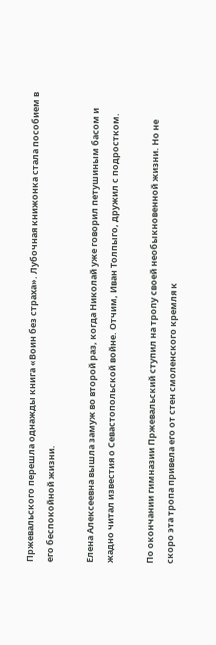Пржевальского перешла однажды книга «Воин без страха». Лубочная книжонка стала пособием в его беспокойной жизни.

Елена Алексеевна вышла замуж во второй раз, когда Николай уже говорил петушиным басом и жадно читал известия о Севастопольской войне. Отчим, Иван Толпыго, дружил с подростком.

По окончании гимназии Пржевальский ступил на тропу своей необыкновенной жизни. Но не скоро эта тропа привела его от стен смоленского кремля к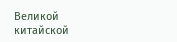Великой китайской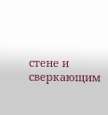стене и сверкающим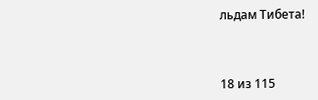льдам Тибета!



18 из 115